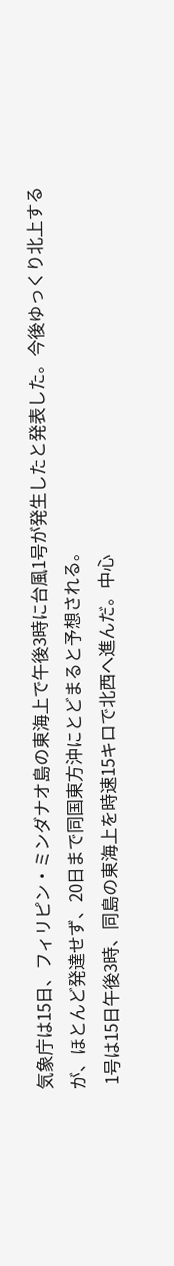気象庁は15日、フィリピン・ミンダナオ島の東海上で午後3時に台風1号が発生したと発表した。今後ゆっくり北上するが、ほとんど発達せず、20日まで同国東方沖にとどまると予想される。
 1号は15日午後3時、同島の東海上を時速15キロで北西へ進んだ。中心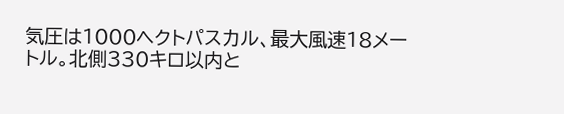気圧は1000ヘクトパスカル、最大風速18メートル。北側330キロ以内と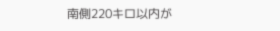南側220キロ以内が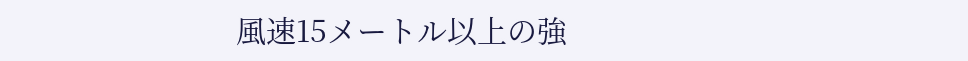風速15メートル以上の強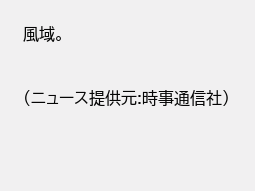風域。

(ニュース提供元:時事通信社)